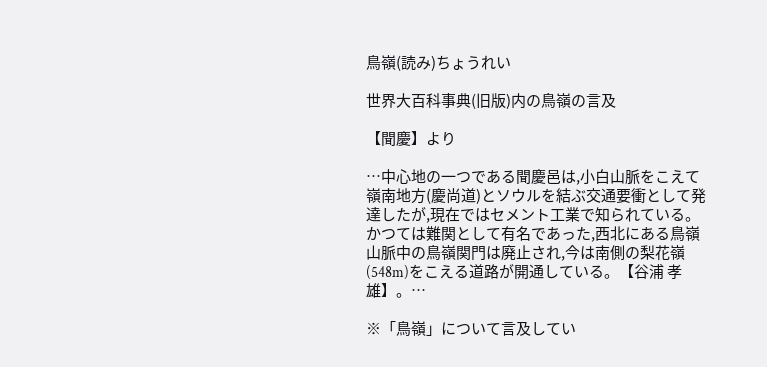鳥嶺(読み)ちょうれい

世界大百科事典(旧版)内の鳥嶺の言及

【聞慶】より

…中心地の一つである聞慶邑は,小白山脈をこえて嶺南地方(慶尚道)とソウルを結ぶ交通要衝として発達したが,現在ではセメント工業で知られている。かつては難関として有名であった,西北にある鳥嶺山脈中の鳥嶺関門は廃止され,今は南側の梨花嶺(548m)をこえる道路が開通している。【谷浦 孝雄】。…

※「鳥嶺」について言及してい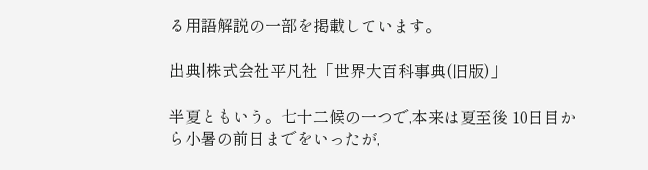る用語解説の一部を掲載しています。

出典|株式会社平凡社「世界大百科事典(旧版)」

半夏ともいう。七十二候の一つで,本来は夏至後 10日目から小暑の前日までをいったが,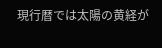現行暦では太陽の黄経が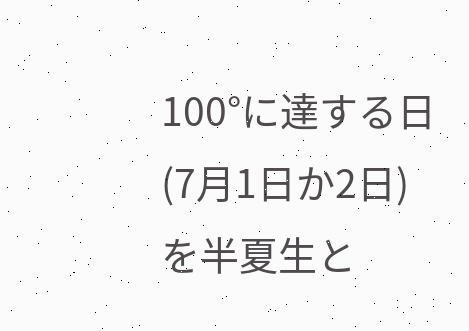100°に達する日 (7月1日か2日) を半夏生と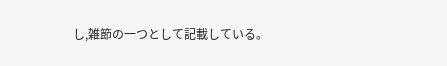し,雑節の一つとして記載している。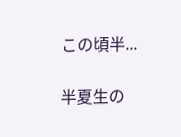この頃半...

半夏生の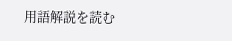用語解説を読む